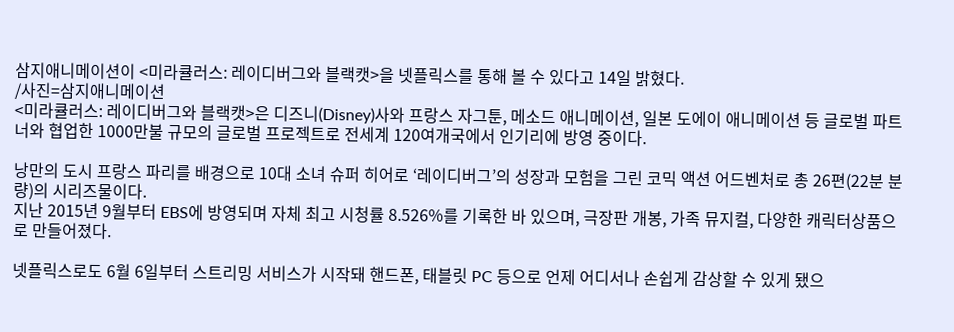삼지애니메이션이 <미라큘러스: 레이디버그와 블랙캣>을 넷플릭스를 통해 볼 수 있다고 14일 밝혔다.
/사진=삼지애니메이션
<미라큘러스: 레이디버그와 블랙캣>은 디즈니(Disney)사와 프랑스 자그툰, 메소드 애니메이션, 일본 도에이 애니메이션 등 글로벌 파트너와 협업한 1000만불 규모의 글로벌 프로젝트로 전세계 120여개국에서 인기리에 방영 중이다.

낭만의 도시 프랑스 파리를 배경으로 10대 소녀 슈퍼 히어로 ‘레이디버그’의 성장과 모험을 그린 코믹 액션 어드벤처로 총 26편(22분 분량)의 시리즈물이다.
지난 2015년 9월부터 EBS에 방영되며 자체 최고 시청률 8.526%를 기록한 바 있으며, 극장판 개봉, 가족 뮤지컬, 다양한 캐릭터상품으로 만들어졌다.

넷플릭스로도 6월 6일부터 스트리밍 서비스가 시작돼 핸드폰, 태블릿 PC 등으로 언제 어디서나 손쉽게 감상할 수 있게 됐으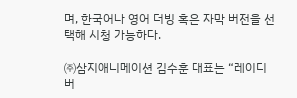며, 한국어나 영어 더빙 혹은 자막 버전을 선택해 시청 가능하다.

㈜삼지애니메이션 김수훈 대표는 “레이디버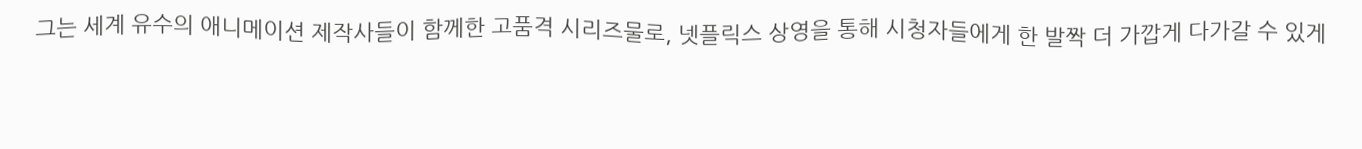그는 세계 유수의 애니메이션 제작사들이 함께한 고품격 시리즈물로, 넷플릭스 상영을 통해 시청자들에게 한 발짝 더 가깝게 다가갈 수 있게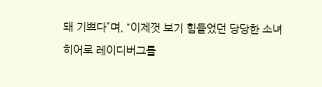돼 기쁘다”며, “이제껏 보기 힘들었던 당당한 소녀 히어로 레이디버그를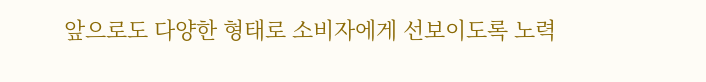앞으로도 다양한 형태로 소비자에게 선보이도록 노력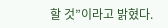할 것”이라고 밝혔다.